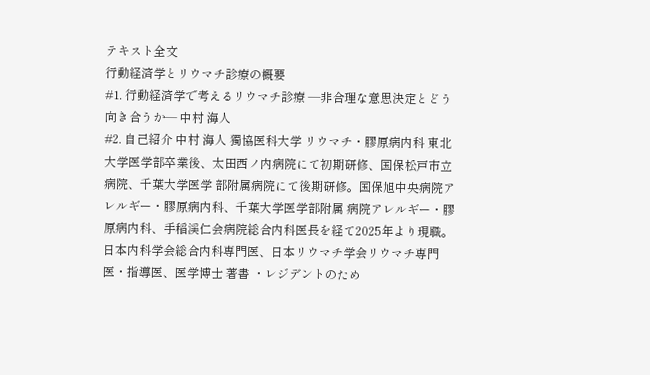テキスト全文
行動経済学とリウマチ診療の概要
#1. 行動経済学で考えるリウマチ診療 —非合理な意思決定とどう向き合うか— 中村 海人
#2. 自己紹介 中村 海人 獨協医科大学 リウマチ・膠原病内科 東北大学医学部卒業後、太田西ノ内病院にて初期研修、国保松戸市立病院、千葉大学医学 部附属病院にて後期研修。国保旭中央病院アレルギー・膠原病内科、千葉大学医学部附属 病院アレルギー・膠原病内科、手稲渓仁会病院総合内科医長を経て2025年より現職。 日本内科学会総合内科専門医、日本リウマチ学会リウマチ専門医・指導医、医学博士 著書 ・レジデントのため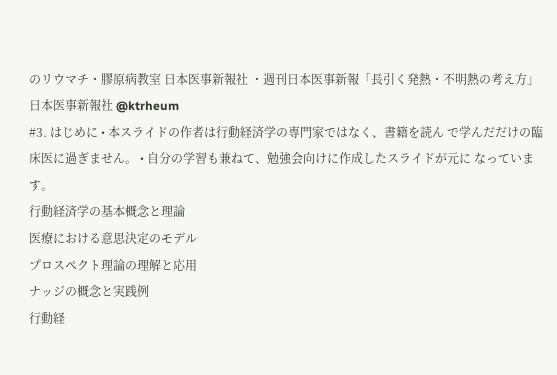のリウマチ・膠原病教室 日本医事新報社 ・週刊日本医事新報「長引く発熱・不明熱の考え方」 日本医事新報社 @ktrheum
#3. はじめに • 本スライドの作者は行動経済学の専門家ではなく、書籍を読ん で学んだだけの臨床医に過ぎません。 • 自分の学習も兼ねて、勉強会向けに作成したスライドが元に なっています。
行動経済学の基本概念と理論
医療における意思決定のモデル
プロスペクト理論の理解と応用
ナッジの概念と実践例
行動経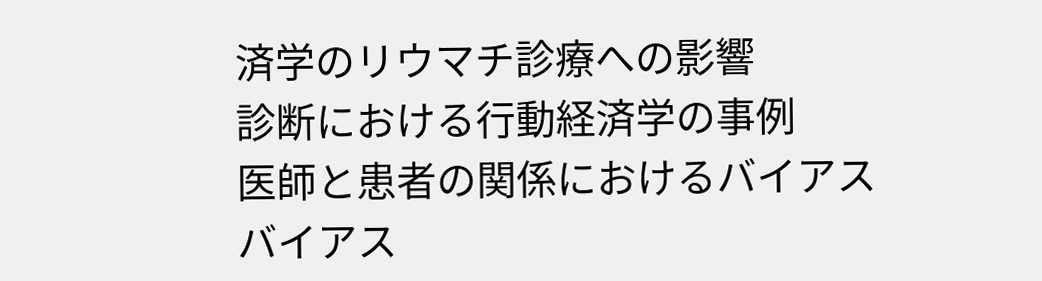済学のリウマチ診療への影響
診断における行動経済学の事例
医師と患者の関係におけるバイアス
バイアス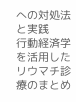への対処法と実践
行動経済学を活用したリウマチ診療のまとめ